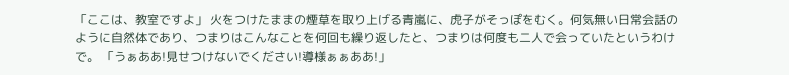「ここは、教室ですよ」 火をつけたままの煙草を取り上げる青嵐に、虎子がそっぽをむく。何気無い日常会話のように自然体であり、つまりはこんなことを何回も繰り返したと、つまりは何度も二人で会っていたというわけで。 「うぁああ!見せつけないでください!導様ぁぁああ!」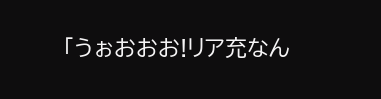「うぉおおお!リア充なん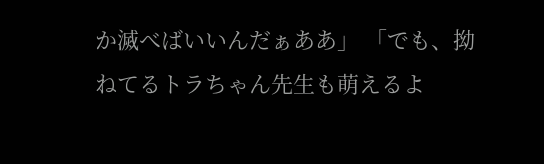か滅べばいいんだぁああ」 「でも、拗ねてるトラちゃん先生も萌えるよ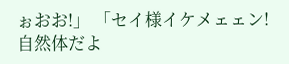ぉおお!」 「セイ様イケメェェン!自然体だよ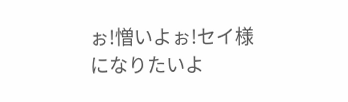ぉ!憎いよぉ!セイ様になりたいよ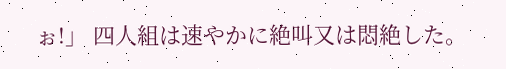ぉ!」 四人組は速やかに絶叫又は悶絶した。